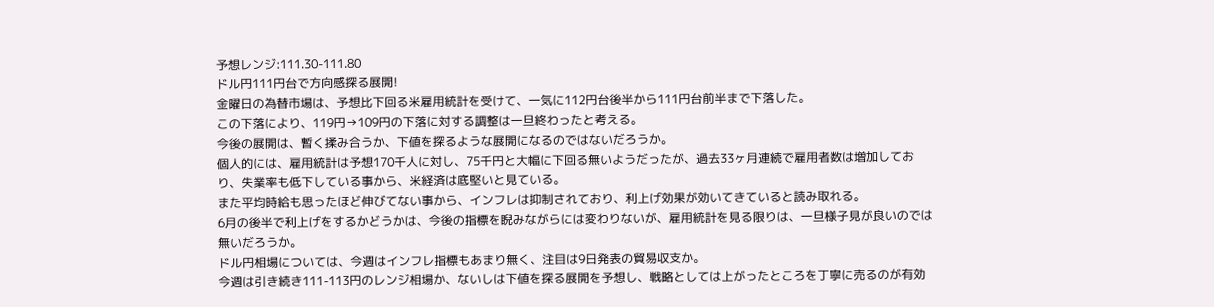予想レンジ:111.30-111.80
ドル円111円台で方向感探る展開!
金曜日の為替市場は、予想比下回る米雇用統計を受けて、一気に112円台後半から111円台前半まで下落した。
この下落により、119円→109円の下落に対する調整は一旦終わったと考える。
今後の展開は、暫く揉み合うか、下値を探るような展開になるのではないだろうか。
個人的には、雇用統計は予想170千人に対し、75千円と大幅に下回る無いようだったが、過去33ヶ月連続で雇用者数は増加しており、失業率も低下している事から、米経済は底堅いと見ている。
また平均時給も思ったほど伸びてない事から、インフレは抑制されており、利上げ効果が効いてきていると読み取れる。
6月の後半で利上げをするかどうかは、今後の指標を睨みながらには変わりないが、雇用統計を見る限りは、一旦様子見が良いのでは無いだろうか。
ドル円相場については、今週はインフレ指標もあまり無く、注目は9日発表の貿易収支か。
今週は引き続き111-113円のレンジ相場か、ないしは下値を探る展開を予想し、戦略としては上がったところを丁寧に売るのが有効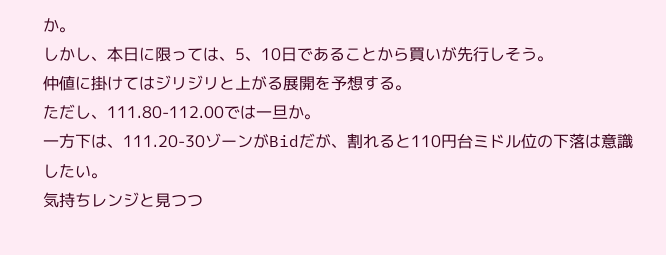か。
しかし、本日に限っては、5、10日であることから買いが先行しそう。
仲値に掛けてはジリジリと上がる展開を予想する。
ただし、111.80-112.00では一旦か。
一方下は、111.20-30ゾーンがBidだが、割れると110円台ミドル位の下落は意識したい。
気持ちレンジと見つつ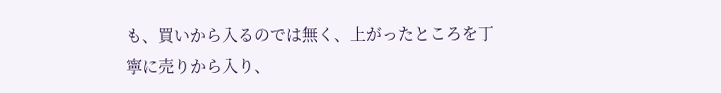も、買いから入るのでは無く、上がったところを丁寧に売りから入り、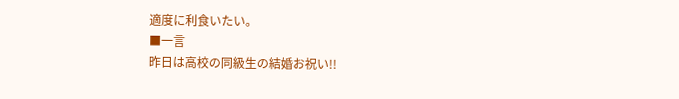適度に利食いたい。
■一言
昨日は高校の同級生の結婚お祝い!!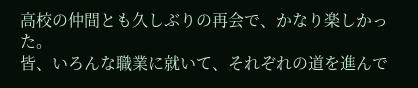高校の仲間とも久しぶりの再会で、かなり楽しかった。
皆、いろんな職業に就いて、それぞれの道を進んで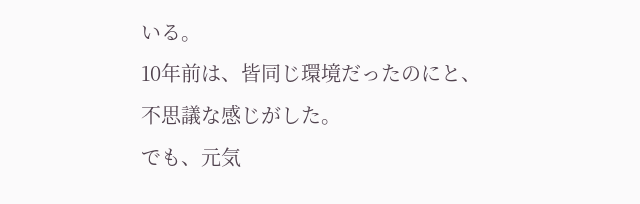いる。
10年前は、皆同じ環境だったのにと、不思議な感じがした。
でも、元気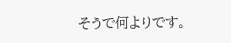そうで何よりです。